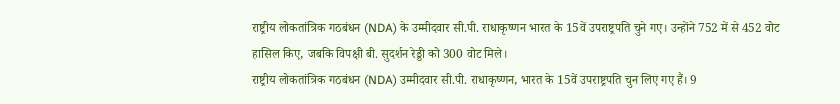राष्ट्रीय लोकतांत्रिक गठबंधन (NDA) के उम्मीदवार सी.पी. राधाकृष्णन भारत के 15वें उपराष्ट्रपति चुने गए। उन्होंने 752 में से 452 वोट हासिल किए, जबकि विपक्षी बी. सुदर्शन रेड्डी को 300 वोट मिले।
राष्ट्रीय लोकतांत्रिक गठबंधन (NDA) उम्मीदवार सी.पी. राधाकृष्णन, भारत के 15वें उपराष्ट्रपति चुन लिए गए हैं। 9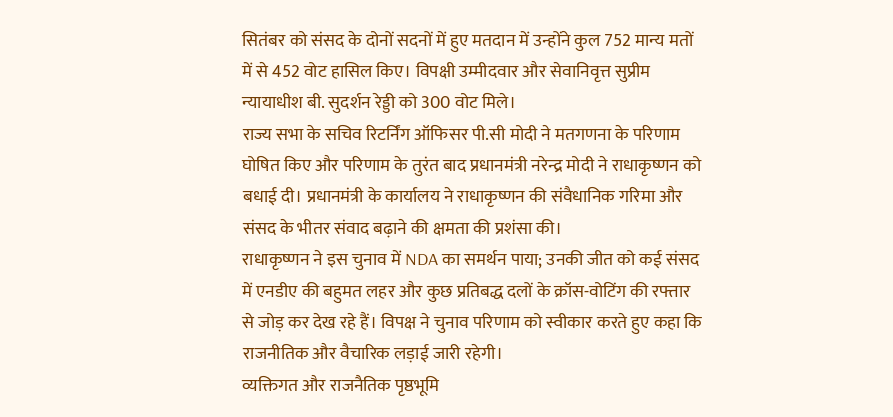सितंबर को संसद के दोनों सदनों में हुए मतदान में उन्होंने कुल 752 मान्य मतों में से 452 वोट हासिल किए। विपक्षी उम्मीदवार और सेवानिवृत्त सुप्रीम न्यायाधीश बी. सुदर्शन रेड्डी को 300 वोट मिले।
राज्य सभा के सचिव रिटर्निंग ऑफिसर पी.सी मोदी ने मतगणना के परिणाम घोषित किए और परिणाम के तुरंत बाद प्रधानमंत्री नरेन्द्र मोदी ने राधाकृष्णन को बधाई दी। प्रधानमंत्री के कार्यालय ने राधाकृष्णन की संवैधानिक गरिमा और संसद के भीतर संवाद बढ़ाने की क्षमता की प्रशंसा की।
राधाकृष्णन ने इस चुनाव में NDA का समर्थन पाया; उनकी जीत को कई संसद में एनडीए की बहुमत लहर और कुछ प्रतिबद्ध दलों के क्रॉस-वोटिंग की रफ्तार से जोड़ कर देख रहे हैं। विपक्ष ने चुनाव परिणाम को स्वीकार करते हुए कहा कि राजनीतिक और वैचारिक लड़ाई जारी रहेगी।
व्यक्तिगत और राजनैतिक पृष्ठभूमि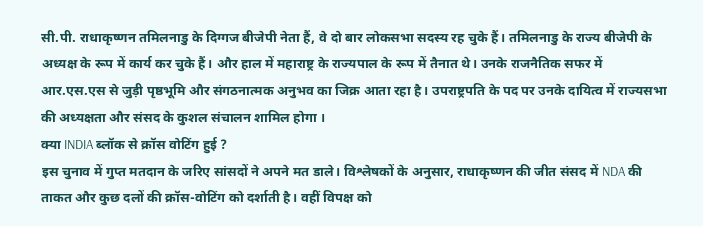सी.पी. राधाकृष्णन तमिलनाडु के दिग्गज बीजेपी नेता हैं, वे दो बार लोकसभा सदस्य रह चुके हैं। तमिलनाडु के राज्य बीजेपी के अध्यक्ष के रूप में कार्य कर चुके हैं। और हाल में महाराष्ट्र के राज्यपाल के रूप में तैनात थे। उनके राजनैतिक सफर में आर.एस.एस से जुड़ी पृष्ठभूमि और संगठनात्मक अनुभव का जिक्र आता रहा है। उपराष्ट्रपति के पद पर उनके दायित्व में राज्यसभा की अध्यक्षता और संसद के कुशल संचालन शामिल होगा ।
क्या INDIA ब्लॉक से क्रॉस वोटिंग हुई ?
इस चुनाव में गुप्त मतदान के जरिए सांसदों ने अपने मत डाले। विश्लेषकों के अनुसार, राधाकृष्णन की जीत संसद में NDA की ताकत और कुछ दलों की क्रॉस-वोटिंग को दर्शाती है। वहीं विपक्ष को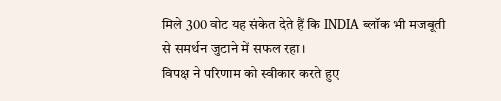मिले 300 वोट यह संकेत देते हैं कि INDIA ब्लॉक भी मजबूती से समर्थन जुटाने में सफल रहा।
विपक्ष ने परिणाम को स्वीकार करते हुए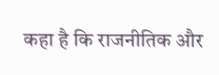कहा है कि राजनीतिक और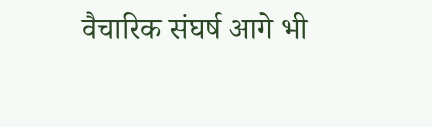वैचारिक संघर्ष आगे भी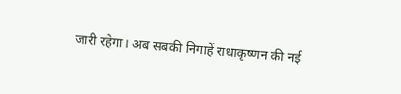जारी रहेगा। अब सबकी निगाहें राधाकृष्णन की नई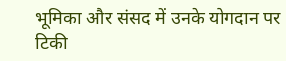भूमिका और संसद में उनके योगदान पर टिकी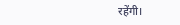रहेंगी।